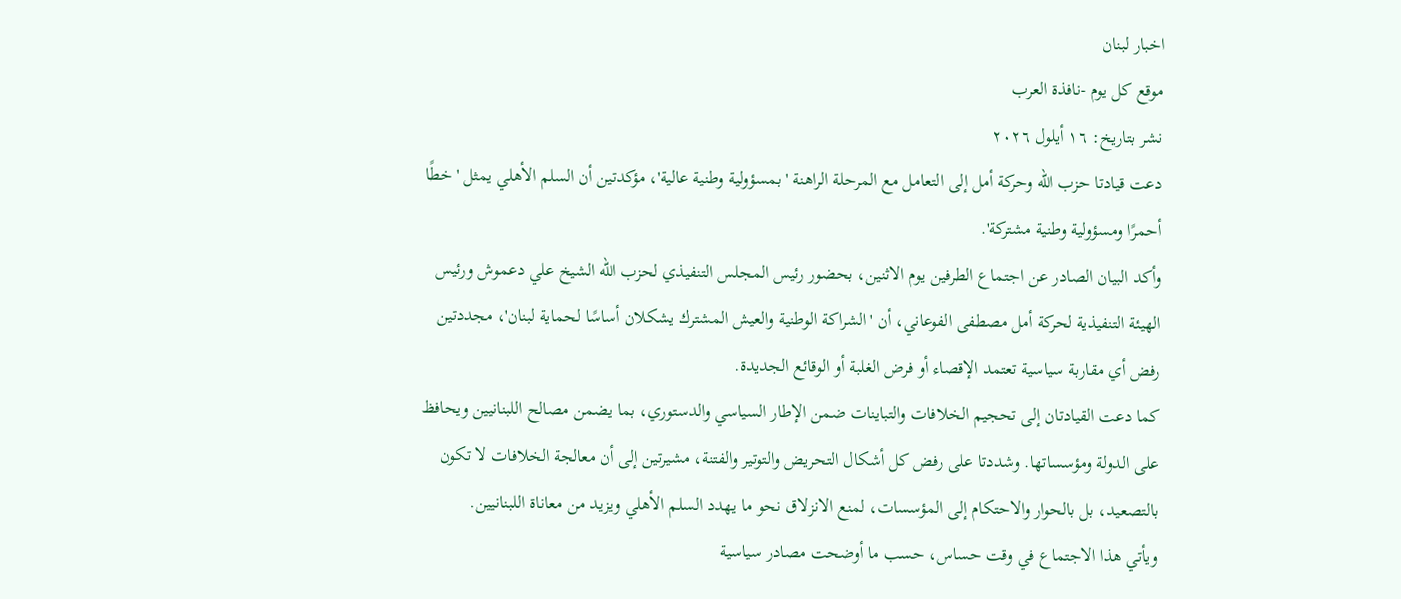اخبار لبنان
موقع كل يوم -نافذة العرب
نشر بتاريخ: ١٦ أيلول ٢٠٢٦
دعت قيادتا حزب الله وحركة أمل إلى التعامل مع المرحلة الراهنة 'بمسؤولية وطنية عالية'، مؤكدتين أن السلم الأهلي يمثل 'خطًا أحمرًا ومسؤولية وطنية مشتركة'.
وأكد البيان الصادر عن اجتماع الطرفين يوم الاثنين، بحضور رئيس المجلس التنفيذي لحزب الله الشيخ علي دعموش ورئيس الهيئة التنفيذية لحركة أمل مصطفى الفوعاني، أن 'الشراكة الوطنية والعيش المشترك يشكلان أساسًا لحماية لبنان'، مجددتين رفض أي مقاربة سياسية تعتمد الإقصاء أو فرض الغلبة أو الوقائع الجديدة.
كما دعت القيادتان إلى تحجيم الخلافات والتباينات ضمن الإطار السياسي والدستوري، بما يضمن مصالح اللبنانيين ويحافظ على الدولة ومؤسساتها. وشددتا على رفض كل أشكال التحريض والتوتير والفتنة، مشيرتين إلى أن معالجة الخلافات لا تكون بالتصعيد، بل بالحوار والاحتكام إلى المؤسسات، لمنع الانزلاق نحو ما يهدد السلم الأهلي ويزيد من معاناة اللبنانيين.
ويأتي هذا الاجتماع في وقت حساس، حسب ما أوضحت مصادر سياسية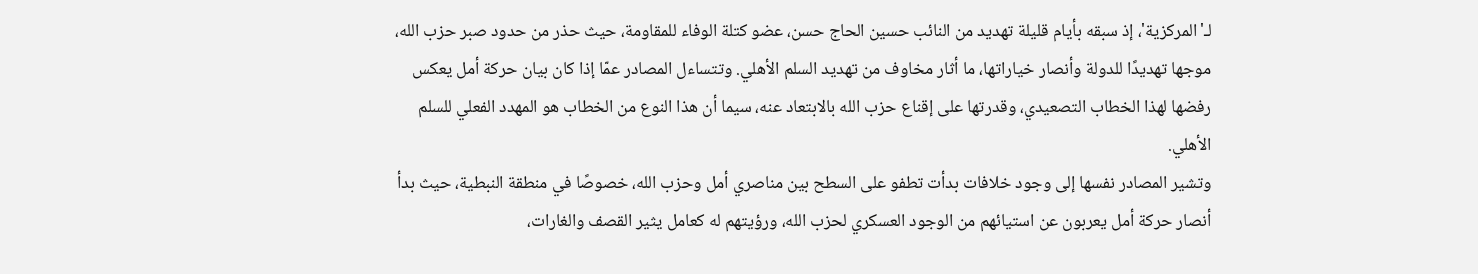لـ'المركزية'، إذ سبقه بأيام قليلة تهديد من النائب حسين الحاج حسن، عضو كتلة الوفاء للمقاومة، حيث حذر من حدود صبر حزب الله، موجها تهديدًا للدولة وأنصار خياراتها، ما أثار مخاوف من تهديد السلم الأهلي. وتتساءل المصادر عمّا إذا كان بيان حركة أمل يعكس رفضها لهذا الخطاب التصعيدي، وقدرتها على إقناع حزب الله بالابتعاد عنه، سيما أن هذا النوع من الخطاب هو المهدد الفعلي للسلم الأهلي.
وتشير المصادر نفسها إلى وجود خلافات بدأت تطفو على السطح بين مناصري أمل وحزب الله، خصوصًا في منطقة النبطية، حيث بدأ أنصار حركة أمل يعربون عن استيائهم من الوجود العسكري لحزب الله، ورؤيتهم له كعامل يثير القصف والغارات،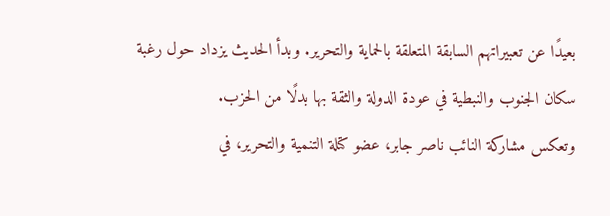بعيدًا عن تعبیراتهم السابقة المتعلقة بالحماية والتحرير. وبدأ الحديث يزداد حول رغبة سكان الجنوب والنبطية في عودة الدولة والثقة بها بدلًا من الحزب.
وتعكس مشاركة النائب ناصر جابر، عضو كتلة التنمية والتحرير، في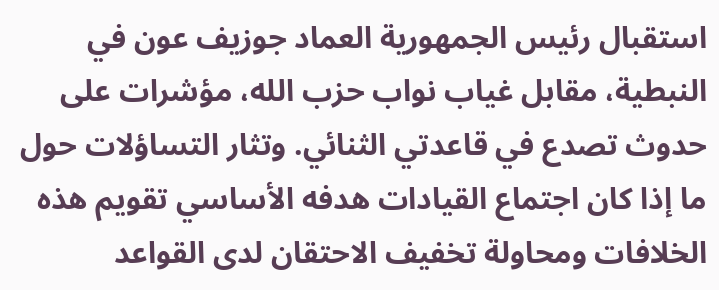استقبال رئيس الجمهورية العماد جوزيف عون في النبطية، مقابل غياب نواب حزب الله، مؤشرات على حدوث تصدع في قاعدتي الثنائي. وتثار التساؤلات حول ما إذا كان اجتماع القيادات هدفه الأساسي تقويم هذه الخلافات ومحاولة تخفيف الاحتقان لدى القواعد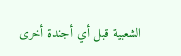الشعبية قبل أي أجندة أخرى